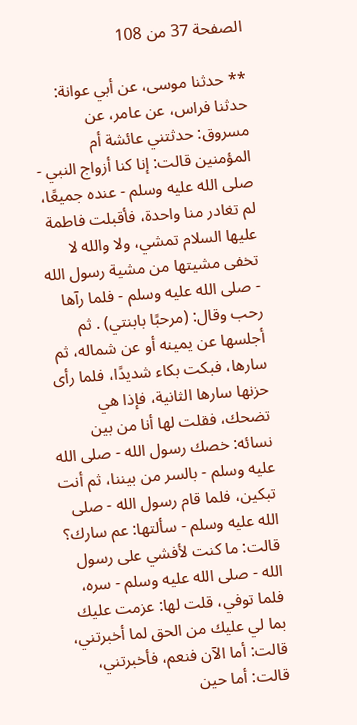الصفحة 37 من 108

** حدثنا موسى، عن أبي عوانة: حدثنا فراس، عن عامر، عن مسروق: حدثتني عائشة أم المؤمنين قالت: إنا كنا أزواج النبي - صلى الله عليه وسلم - عنده جميعًا، لم تغادر منا واحدة، فأقبلت فاطمة عليها السلام تمشي، ولا والله لا تخفى مشيتها من مشية رسول الله - صلى الله عليه وسلم - فلما رآها رحب وقال: (مرحبًا بابنتي) . ثم أجلسها عن يمينه أو عن شماله، ثم سارها، فبكت بكاء شديدًا، فلما رأى حزنها سارها الثانية، فإذا هي تضحك، فقلت لها أنا من بين نسائه: خصك رسول الله - صلى الله عليه وسلم - بالسر من بيننا، ثم أنت تبكين، فلما قام رسول الله - صلى الله عليه وسلم - سألتها: عم سارك؟ قالت: ما كنت لأفشي على رسول الله - صلى الله عليه وسلم - سره، فلما توفي، قلت لها: عزمت عليك بما لي عليك من الحق لما أخبرتني، قالت: أما الآن فنعم، فأخبرتني، قالت: أما حين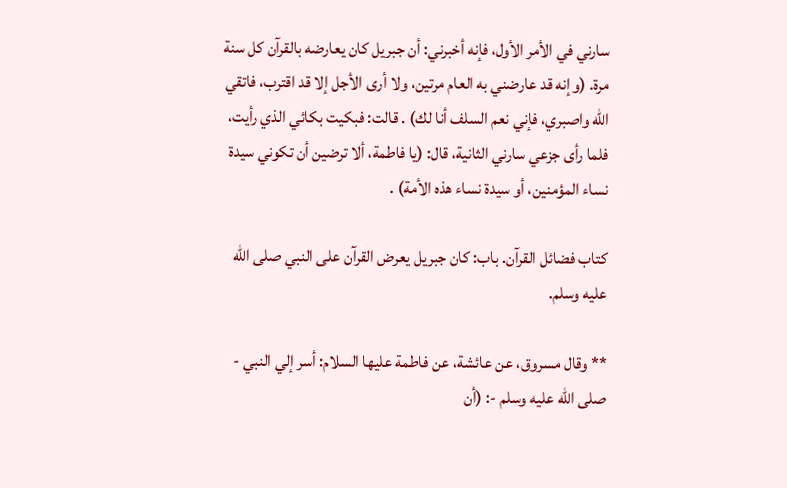سارني في الأمر الأول، فإنه أخبرني: أن جبريل كان يعارضه بالقرآن كل سنة مرة. (وإنه قد عارضني به العام مرتين، ولا أرى الأجل إلا قد اقترب، فاتقي الله واصبري، فإني نعم السلف أنا لك) . قالت: فبكيت بكائي الذي رأيت، فلما رأى جزعي سارني الثانية، قال: (يا فاطمة، ألا ترضين أن تكوني سيدة نساء المؤمنين، أو سيدة نساء هذه الأمة) .

كتاب فضائل القرآن. باب: كان جبريل يعرض القرآن على النبي صلى الله عليه وسلم.

** وقال مسروق، عن عائشة، عن فاطمة عليها السلام: أسر إلي النبي - صلى الله عليه وسلم -: (أن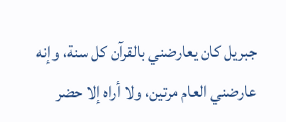جبريل كان يعارضني بالقرآن كل سنة، وإنه عارضني العام مرتين، ولا أراه إلا حضر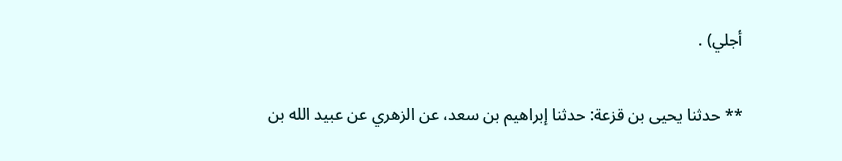أجلي) .

** حدثنا يحيى بن قزعة: حدثنا إبراهيم بن سعد، عن الزهري عن عبيد الله بن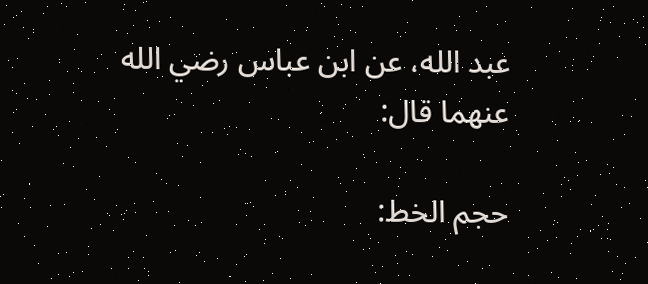عبد الله، عن ابن عباس رضي الله عنهما قال:

حجم الخط: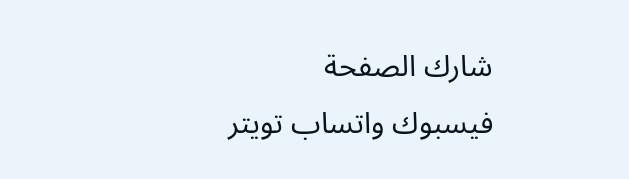شارك الصفحة
فيسبوك واتساب تويتر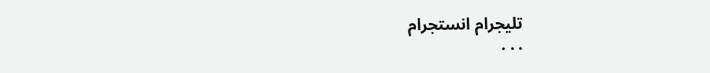تليجرام انستجرام
. . .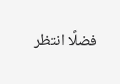فضلًا انتظر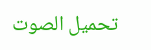تحميل الصوت